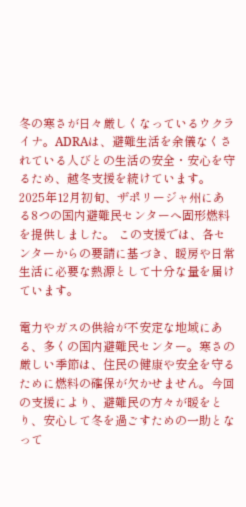冬の寒さが日々厳しくなっているウクライナ。ADRAは、避難生活を余儀なくされている人びとの生活の安全・安心を守るため、越冬支援を続けています。
2025年12月初旬、ザポリージャ州にある8つの国内避難民センターへ固形燃料を提供しました。 この支援では、各センターからの要請に基づき、暖房や日常生活に必要な熱源として十分な量を届けています。

電力やガスの供給が不安定な地域にある、多くの国内避難民センター。寒さの厳しい季節は、住民の健康や安全を守るために燃料の確保が欠かせません。今回の支援により、避難民の方々が暖をとり、安心して冬を過ごすための一助となって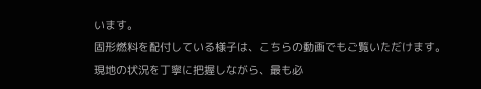います。
固形燃料を配付している様子は、こちらの動画でもご覧いただけます。
現地の状況を丁寧に把握しながら、最も必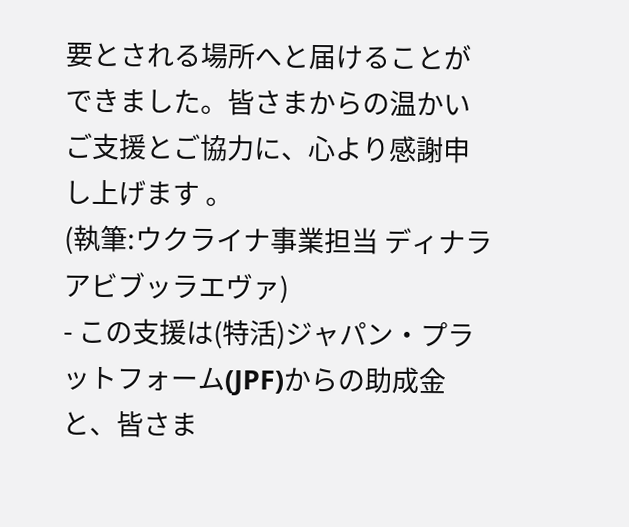要とされる場所へと届けることができました。皆さまからの温かいご支援とご協力に、心より感謝申し上げます 。
(執筆:ウクライナ事業担当 ディナラ アビブッラエヴァ)
- この支援は(特活)ジャパン・プラットフォーム(JPF)からの助成金と、皆さま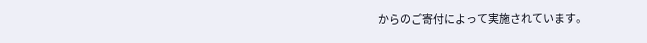からのご寄付によって実施されています。